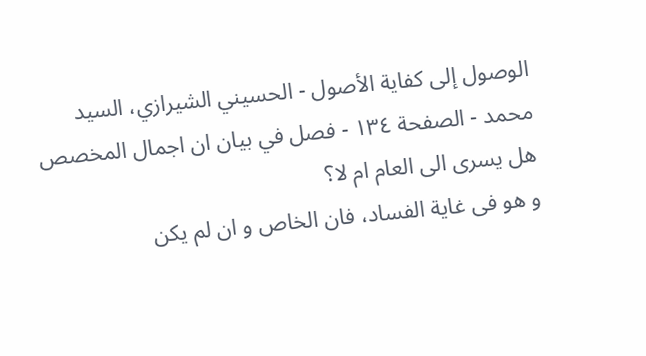الوصول إلى كفاية الأصول - الحسيني الشيرازي، السيد محمد - الصفحة ١٣٤ - فصل في بيان ان اجمال المخصص هل يسرى الى العام ام لا؟
و هو فى غاية الفساد، فان الخاص و ان لم يكن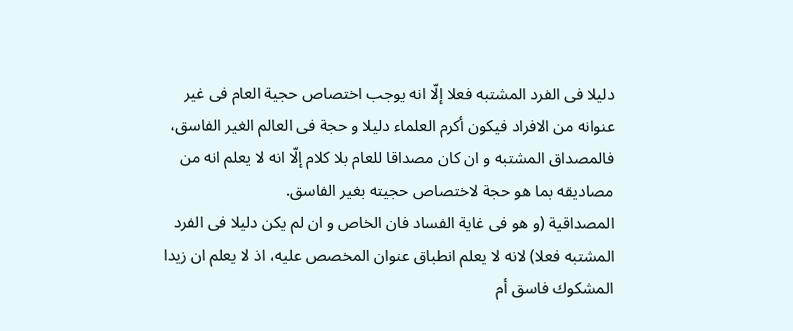دليلا فى الفرد المشتبه فعلا إلّا انه يوجب اختصاص حجية العام فى غير عنوانه من الافراد فيكون أكرم العلماء دليلا و حجة فى العالم الغير الفاسق، فالمصداق المشتبه و ان كان مصداقا للعام بلا كلام إلّا انه لا يعلم انه من مصاديقه بما هو حجة لاختصاص حجيته بغير الفاسق.
المصداقية (و هو فى غاية الفساد فان الخاص و ان لم يكن دليلا فى الفرد المشتبه فعلا) لانه لا يعلم انطباق عنوان المخصص عليه، اذ لا يعلم ان زيدا المشكوك فاسق أم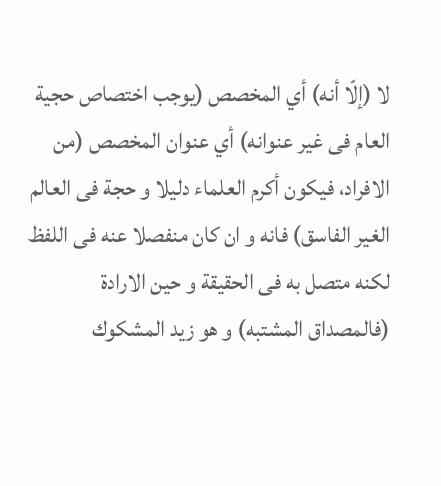لا (إلّا أنه) أي المخصص (يوجب اختصاص حجية العام فى غير عنوانه) أي عنوان المخصص (من الافراد، فيكون أكرم العلماء دليلا و حجة فى العالم الغير الفاسق) فانه و ان كان منفصلا عنه فى اللفظ لكنه متصل به فى الحقيقة و حين الارادة (فالمصداق المشتبه) و هو زيد المشكوك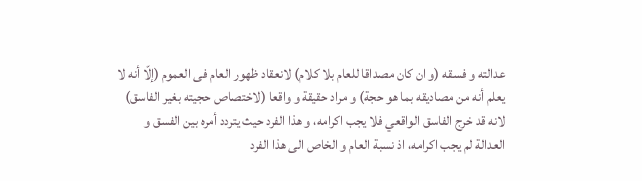عدالته و فسقه (و ان كان مصداقا للعام بلا كلام) لانعقاد ظهور العام فى العموم (إلّا أنه لا يعلم أنه من مصاديقه بما هو حجة) و مراد حقيقة و واقعا (لاختصاص حجيته بغير الفاسق) لانه قد خرج الفاسق الواقعي فلا يجب اكرامه، و هذا الفرد حيث يتردد أمره بين الفسق و العدالة لم يجب اكرامه، اذ نسبة العام و الخاص الى هذا الفرد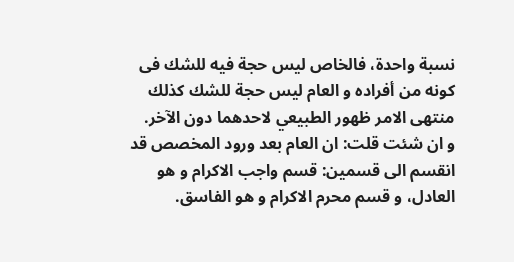نسبة واحدة، فالخاص ليس حجة فيه للشك فى كونه من أفراده و العام ليس حجة للشك كذلك منتهى الامر ظهور الطبيعي لاحدهما دون الآخر.
و ان شئت قلت: ان العام بعد ورود المخصص قد انقسم الى قسمين: قسم واجب الاكرام و هو العادل، و قسم محرم الاكرام و هو الفاسق.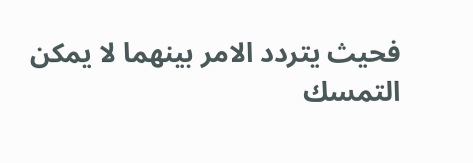فحيث يتردد الامر بينهما لا يمكن التمسك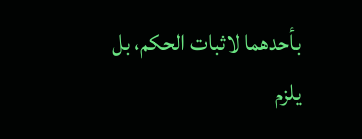بأحدهما لاثبات الحكم، بل يلزم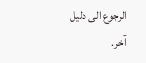الرجوع الى دليل آخر.